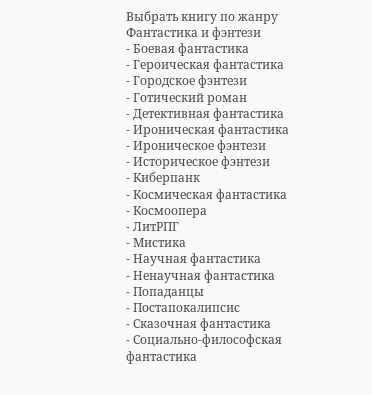Выбрать книгу по жанру
Фантастика и фэнтези
- Боевая фантастика
- Героическая фантастика
- Городское фэнтези
- Готический роман
- Детективная фантастика
- Ироническая фантастика
- Ироническое фэнтези
- Историческое фэнтези
- Киберпанк
- Космическая фантастика
- Космоопера
- ЛитРПГ
- Мистика
- Научная фантастика
- Ненаучная фантастика
- Попаданцы
- Постапокалипсис
- Сказочная фантастика
- Социально-философская фантастика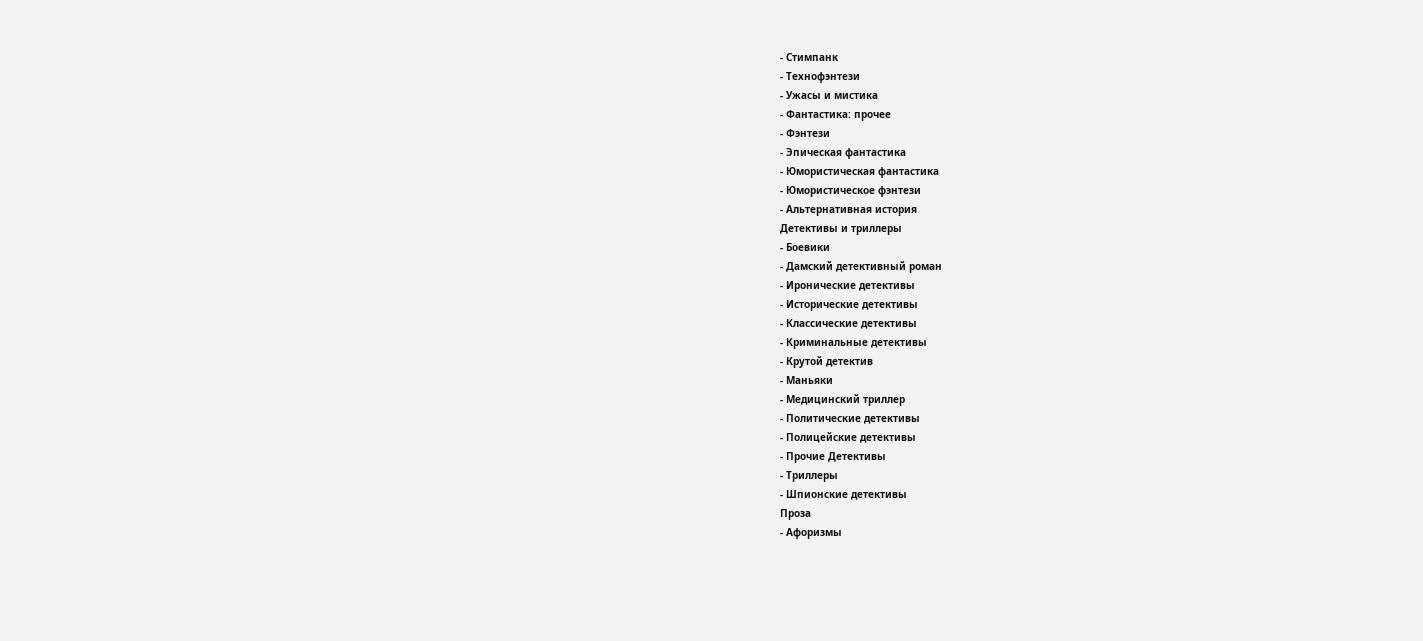- Стимпанк
- Технофэнтези
- Ужасы и мистика
- Фантастика: прочее
- Фэнтези
- Эпическая фантастика
- Юмористическая фантастика
- Юмористическое фэнтези
- Альтернативная история
Детективы и триллеры
- Боевики
- Дамский детективный роман
- Иронические детективы
- Исторические детективы
- Классические детективы
- Криминальные детективы
- Крутой детектив
- Маньяки
- Медицинский триллер
- Политические детективы
- Полицейские детективы
- Прочие Детективы
- Триллеры
- Шпионские детективы
Проза
- Афоризмы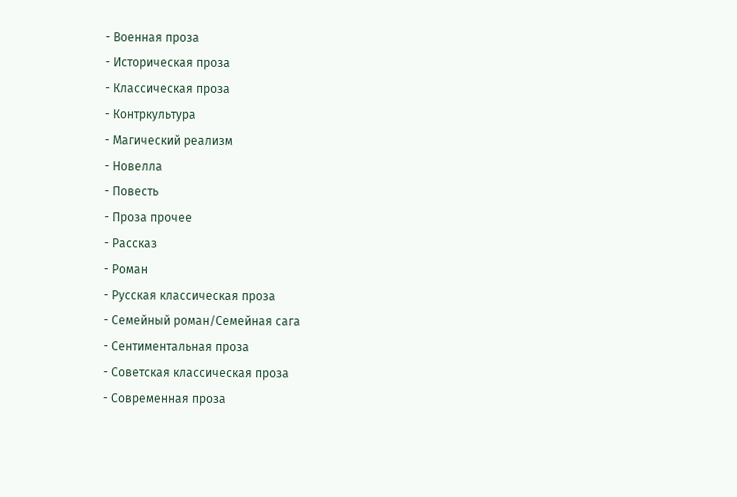- Военная проза
- Историческая проза
- Классическая проза
- Контркультура
- Магический реализм
- Новелла
- Повесть
- Проза прочее
- Рассказ
- Роман
- Русская классическая проза
- Семейный роман/Семейная сага
- Сентиментальная проза
- Советская классическая проза
- Современная проза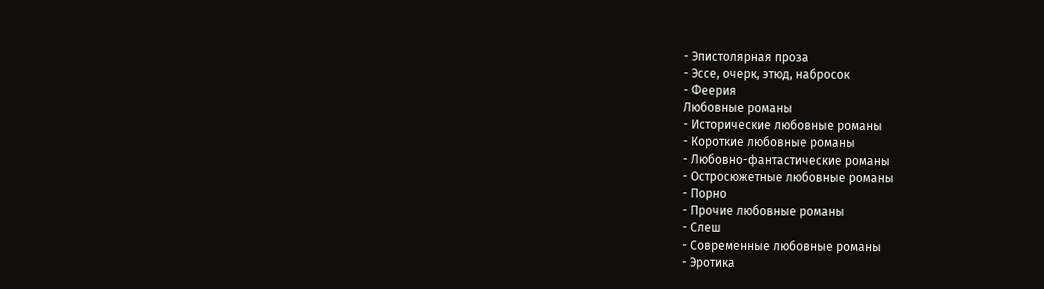- Эпистолярная проза
- Эссе, очерк, этюд, набросок
- Феерия
Любовные романы
- Исторические любовные романы
- Короткие любовные романы
- Любовно-фантастические романы
- Остросюжетные любовные романы
- Порно
- Прочие любовные романы
- Слеш
- Современные любовные романы
- Эротика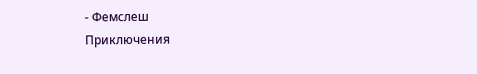- Фемслеш
Приключения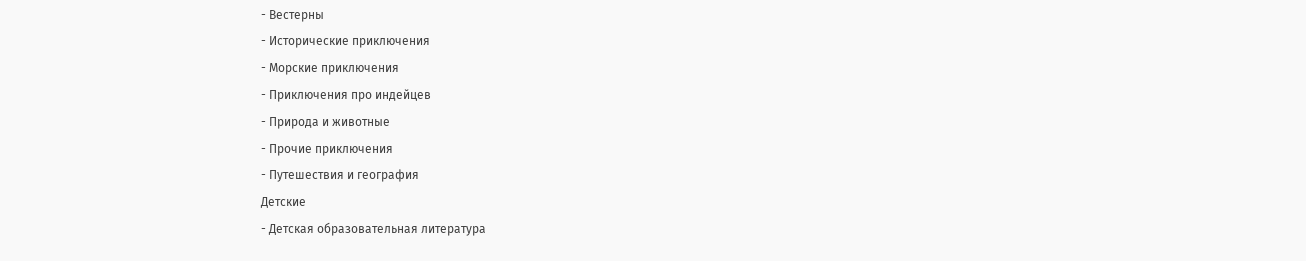- Вестерны
- Исторические приключения
- Морские приключения
- Приключения про индейцев
- Природа и животные
- Прочие приключения
- Путешествия и география
Детские
- Детская образовательная литература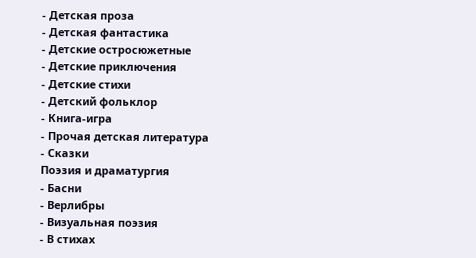- Детская проза
- Детская фантастика
- Детские остросюжетные
- Детские приключения
- Детские стихи
- Детский фольклор
- Книга-игра
- Прочая детская литература
- Сказки
Поэзия и драматургия
- Басни
- Верлибры
- Визуальная поэзия
- В стихах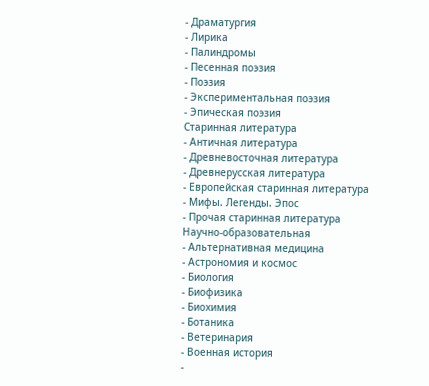- Драматургия
- Лирика
- Палиндромы
- Песенная поэзия
- Поэзия
- Экспериментальная поэзия
- Эпическая поэзия
Старинная литература
- Античная литература
- Древневосточная литература
- Древнерусская литература
- Европейская старинная литература
- Мифы. Легенды. Эпос
- Прочая старинная литература
Научно-образовательная
- Альтернативная медицина
- Астрономия и космос
- Биология
- Биофизика
- Биохимия
- Ботаника
- Ветеринария
- Военная история
-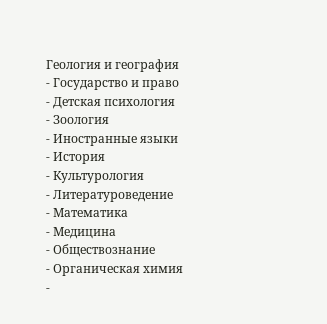Геология и география
- Государство и право
- Детская психология
- Зоология
- Иностранные языки
- История
- Культурология
- Литературоведение
- Математика
- Медицина
- Обществознание
- Органическая химия
-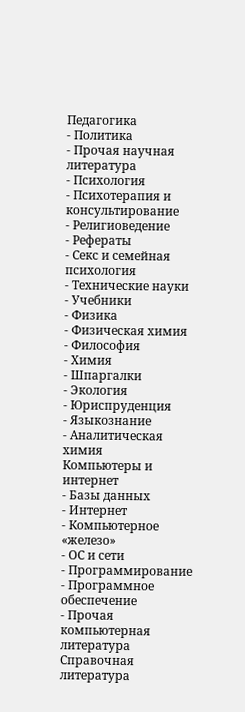Педагогика
- Политика
- Прочая научная литература
- Психология
- Психотерапия и консультирование
- Религиоведение
- Рефераты
- Секс и семейная психология
- Технические науки
- Учебники
- Физика
- Физическая химия
- Философия
- Химия
- Шпаргалки
- Экология
- Юриспруденция
- Языкознание
- Аналитическая химия
Компьютеры и интернет
- Базы данных
- Интернет
- Компьютерное «железо»
- ОС и сети
- Программирование
- Программное обеспечение
- Прочая компьютерная литература
Справочная литература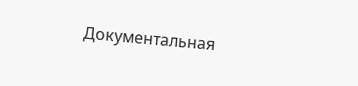Документальная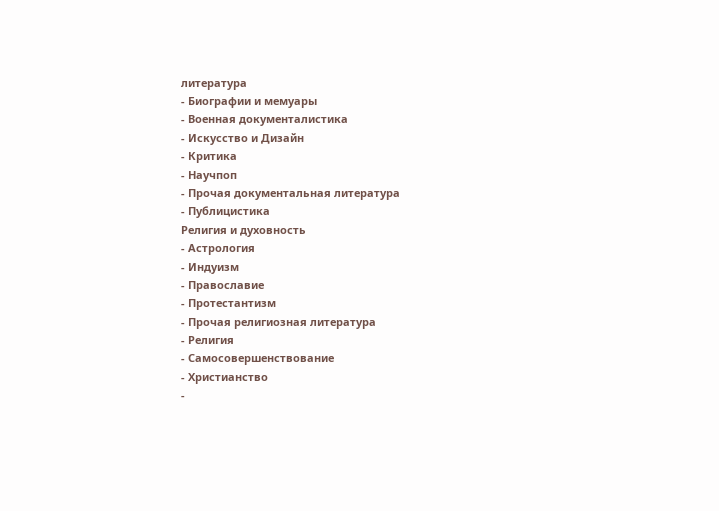литература
- Биографии и мемуары
- Военная документалистика
- Искусство и Дизайн
- Критика
- Научпоп
- Прочая документальная литература
- Публицистика
Религия и духовность
- Астрология
- Индуизм
- Православие
- Протестантизм
- Прочая религиозная литература
- Религия
- Самосовершенствование
- Христианство
-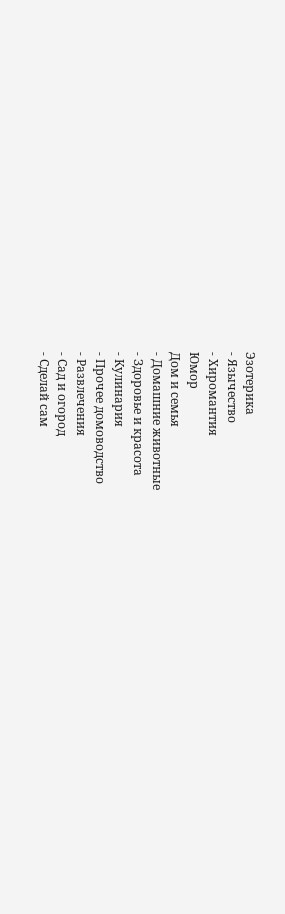Эзотерика
- Язычество
- Хиромантия
Юмор
Дом и семья
- Домашние животные
- Здоровье и красота
- Кулинария
- Прочее домоводство
- Развлечения
- Сад и огород
- Сделай сам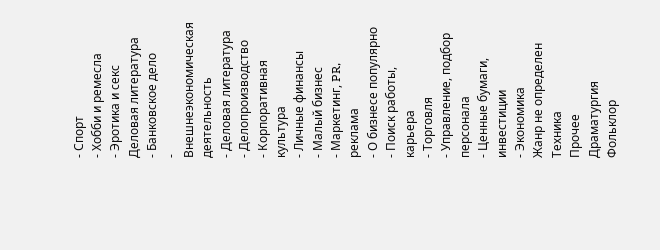- Спорт
- Хобби и ремесла
- Эротика и секс
Деловая литература
- Банковское дело
- Внешнеэкономическая деятельность
- Деловая литература
- Делопроизводство
- Корпоративная культура
- Личные финансы
- Малый бизнес
- Маркетинг, PR, реклама
- О бизнесе популярно
- Поиск работы, карьера
- Торговля
- Управление, подбор персонала
- Ценные бумаги, инвестиции
- Экономика
Жанр не определен
Техника
Прочее
Драматургия
Фольклор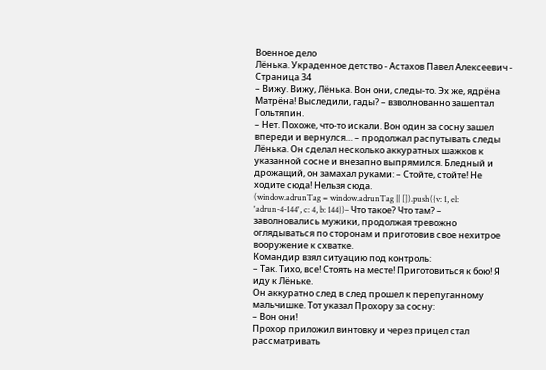Военное дело
Лёнька. Украденное детство - Астахов Павел Алексеевич - Страница 34
– Вижу. Вижу, Лёнька. Вон они, следы-то. Эх же, ядрёна Матрёна! Выследили, гады? – взволнованно зашептал Гольтяпин.
– Нет. Похоже, что-то искали. Вон один за сосну зашел впереди и вернулся… – продолжал распутывать следы Лёнька. Он сделал несколько аккуратных шажков к указанной сосне и внезапно выпрямился. Бледный и дрожащий, он замахал руками: – Стойте, стойте! Не ходите сюда! Нельзя сюда.
(window.adrunTag = window.adrunTag || []).push({v: 1, el: 'adrun-4-144', c: 4, b: 144})– Что такое? Что там? – заволновались мужики, продолжая тревожно оглядываться по сторонам и приготовив свое нехитрое вооружение к схватке.
Командир взял ситуацию под контроль:
– Так. Тихо, все! Стоять на месте! Приготовиться к бою! Я иду к Лёньке.
Он аккуратно след в след прошел к перепуганному мальчишке. Тот указал Прохору за сосну:
– Вон они!
Прохор приложил винтовку и через прицел стал рассматривать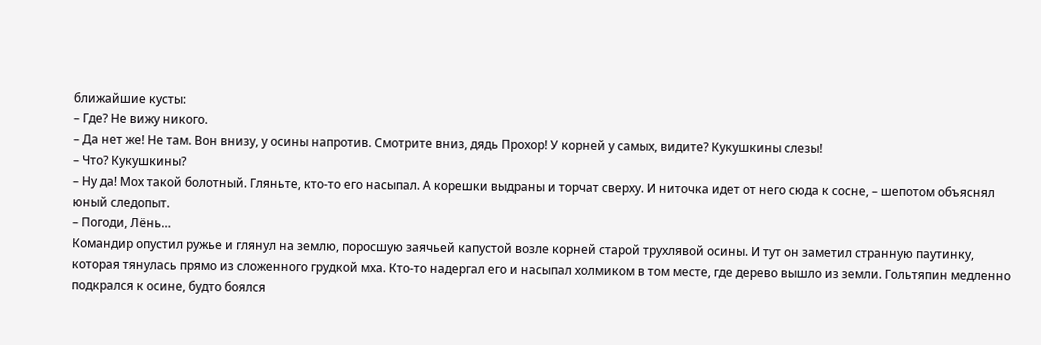ближайшие кусты:
– Где? Не вижу никого.
– Да нет же! Не там. Вон внизу, у осины напротив. Смотрите вниз, дядь Прохор! У корней у самых, видите? Кукушкины слезы!
– Что? Кукушкины?
– Ну да! Мох такой болотный. Гляньте, кто-то его насыпал. А корешки выдраны и торчат сверху. И ниточка идет от него сюда к сосне, – шепотом объяснял юный следопыт.
– Погоди, Лёнь…
Командир опустил ружье и глянул на землю, поросшую заячьей капустой возле корней старой трухлявой осины. И тут он заметил странную паутинку, которая тянулась прямо из сложенного грудкой мха. Кто-то надергал его и насыпал холмиком в том месте, где дерево вышло из земли. Гольтяпин медленно подкрался к осине, будто боялся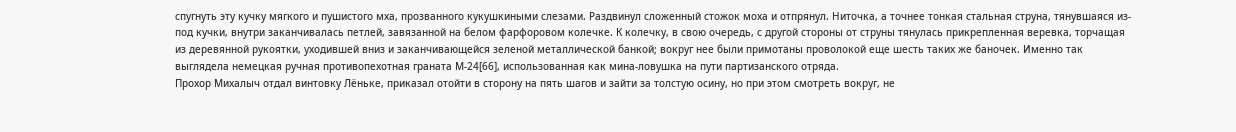спугнуть эту кучку мягкого и пушистого мха, прозванного кукушкиными слезами. Раздвинул сложенный стожок моха и отпрянул. Ниточка, а точнее тонкая стальная струна, тянувшаяся из-под кучки, внутри заканчивалась петлей, завязанной на белом фарфоровом колечке. К колечку, в свою очередь, с другой стороны от струны тянулась прикрепленная веревка, торчащая из деревянной рукоятки, уходившей вниз и заканчивающейся зеленой металлической банкой; вокруг нее были примотаны проволокой еще шесть таких же баночек. Именно так выглядела немецкая ручная противопехотная граната М-24[66], использованная как мина-ловушка на пути партизанского отряда.
Прохор Михалыч отдал винтовку Лёньке, приказал отойти в сторону на пять шагов и зайти за толстую осину, но при этом смотреть вокруг, не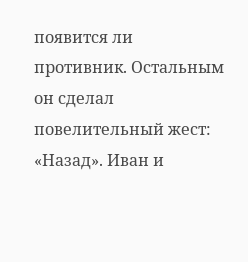появится ли противник. Остальным он сделал повелительный жест: «Назад». Иван и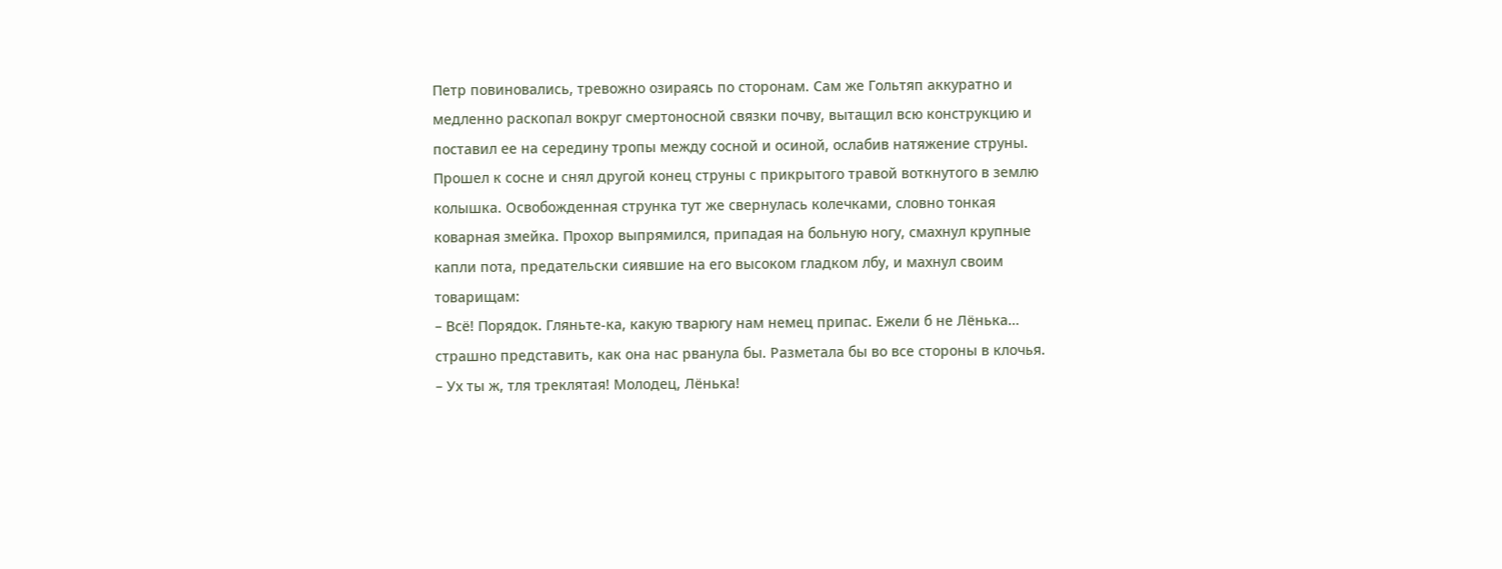Петр повиновались, тревожно озираясь по сторонам. Сам же Гольтяп аккуратно и медленно раскопал вокруг смертоносной связки почву, вытащил всю конструкцию и поставил ее на середину тропы между сосной и осиной, ослабив натяжение струны. Прошел к сосне и снял другой конец струны с прикрытого травой воткнутого в землю колышка. Освобожденная струнка тут же свернулась колечками, словно тонкая коварная змейка. Прохор выпрямился, припадая на больную ногу, смахнул крупные капли пота, предательски сиявшие на его высоком гладком лбу, и махнул своим товарищам:
– Всё! Порядок. Гляньте-ка, какую тварюгу нам немец припас. Ежели б не Лёнька… страшно представить, как она нас рванула бы. Разметала бы во все стороны в клочья.
– Ух ты ж, тля треклятая! Молодец, Лёнька!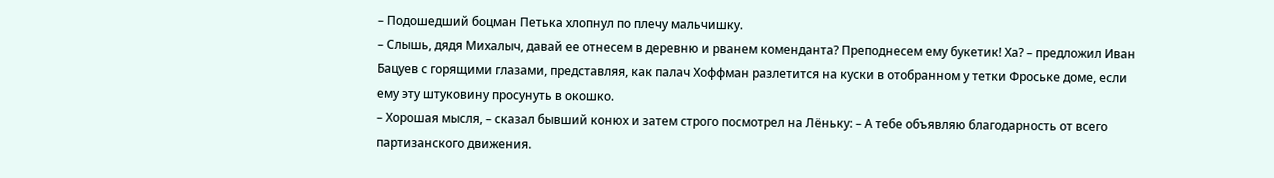– Подошедший боцман Петька хлопнул по плечу мальчишку.
– Слышь, дядя Михалыч, давай ее отнесем в деревню и рванем коменданта? Преподнесем ему букетик! Ха? – предложил Иван Бацуев с горящими глазами, представляя, как палач Хоффман разлетится на куски в отобранном у тетки Фроське доме, если ему эту штуковину просунуть в окошко.
– Хорошая мысля, – сказал бывший конюх и затем строго посмотрел на Лёньку: – А тебе объявляю благодарность от всего партизанского движения.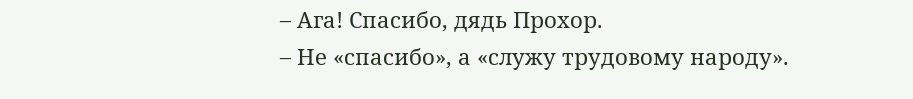– Ага! Спасибо, дядь Прохор.
– Не «спасибо», а «служу трудовому народу».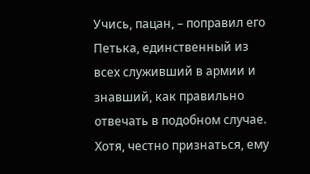Учись, пацан, – поправил его Петька, единственный из всех служивший в армии и знавший, как правильно отвечать в подобном случае. Хотя, честно признаться, ему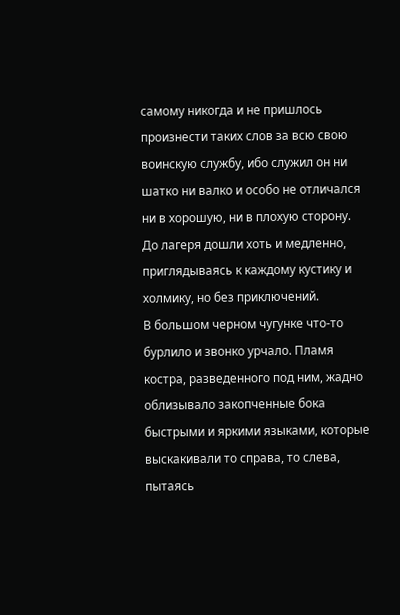самому никогда и не пришлось произнести таких слов за всю свою воинскую службу, ибо служил он ни шатко ни валко и особо не отличался ни в хорошую, ни в плохую сторону.
До лагеря дошли хоть и медленно, приглядываясь к каждому кустику и холмику, но без приключений.
В большом черном чугунке что-то бурлило и звонко урчало. Пламя костра, разведенного под ним, жадно облизывало закопченные бока быстрыми и яркими языками, которые выскакивали то справа, то слева, пытаясь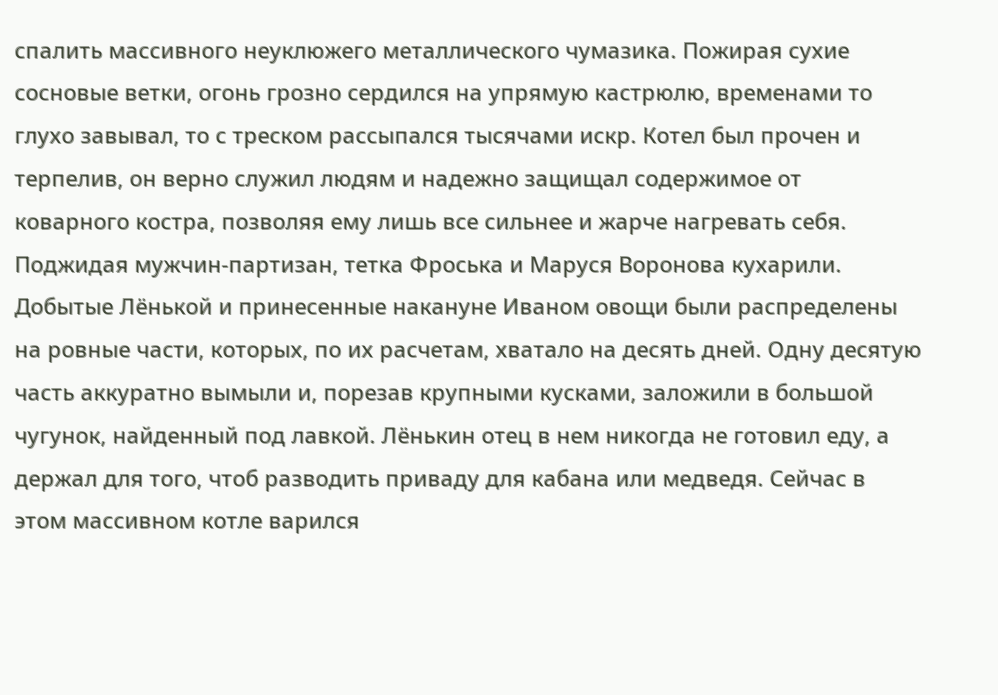спалить массивного неуклюжего металлического чумазика. Пожирая сухие сосновые ветки, огонь грозно сердился на упрямую кастрюлю, временами то глухо завывал, то с треском рассыпался тысячами искр. Котел был прочен и терпелив, он верно служил людям и надежно защищал содержимое от коварного костра, позволяя ему лишь все сильнее и жарче нагревать себя.
Поджидая мужчин-партизан, тетка Фроська и Маруся Воронова кухарили. Добытые Лёнькой и принесенные накануне Иваном овощи были распределены на ровные части, которых, по их расчетам, хватало на десять дней. Одну десятую часть аккуратно вымыли и, порезав крупными кусками, заложили в большой чугунок, найденный под лавкой. Лёнькин отец в нем никогда не готовил еду, а держал для того, чтоб разводить приваду для кабана или медведя. Сейчас в этом массивном котле варился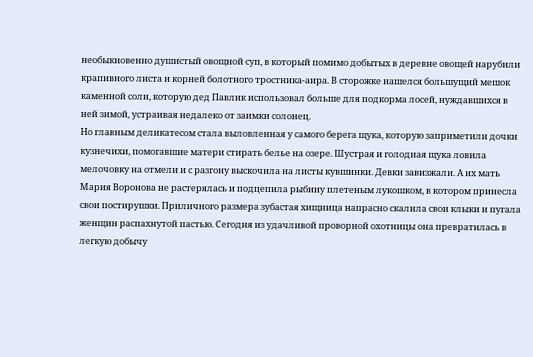необыкновенно душистый овощной суп, в который помимо добытых в деревне овощей нарубили крапивного листа и корней болотного тростника-аира. В сторожке нашелся большущий мешок каменной соли, которую дед Павлик использовал больше для подкорма лосей, нуждавшихся в ней зимой, устраивая недалеко от заимки солонец.
Но главным деликатесом стала выловленная у самого берега щука, которую заприметили дочки кузнечихи, помогавшие матери стирать белье на озере. Шустрая и голодная щука ловила мелочовку на отмели и с разгону выскочила на листы кувшинки. Девки завизжали. А их мать Мария Воронова не растерялась и подцепила рыбину плетеным лукошком, в котором принесла свои постирушки. Приличного размера зубастая хищница напрасно скалила свои клыки и пугала женщин распахнутой пастью. Сегодня из удачливой проворной охотницы она превратилась в легкую добычу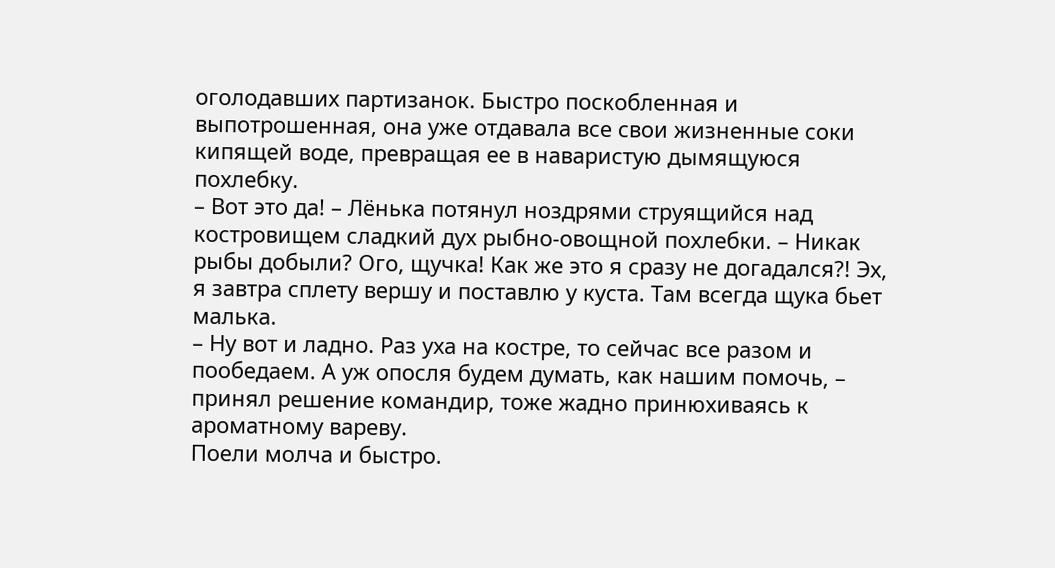оголодавших партизанок. Быстро поскобленная и выпотрошенная, она уже отдавала все свои жизненные соки кипящей воде, превращая ее в наваристую дымящуюся похлебку.
– Вот это да! – Лёнька потянул ноздрями струящийся над костровищем сладкий дух рыбно-овощной похлебки. – Никак рыбы добыли? Ого, щучка! Как же это я сразу не догадался?! Эх, я завтра сплету вершу и поставлю у куста. Там всегда щука бьет малька.
– Ну вот и ладно. Раз уха на костре, то сейчас все разом и пообедаем. А уж опосля будем думать, как нашим помочь, – принял решение командир, тоже жадно принюхиваясь к ароматному вареву.
Поели молча и быстро.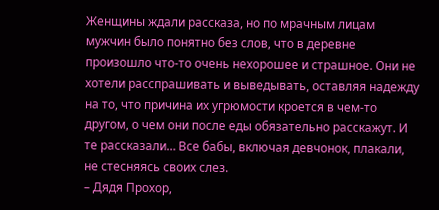Женщины ждали рассказа, но по мрачным лицам мужчин было понятно без слов, что в деревне произошло что-то очень нехорошее и страшное. Они не хотели расспрашивать и выведывать, оставляя надежду на то, что причина их угрюмости кроется в чем-то другом, о чем они после еды обязательно расскажут. И те рассказали… Все бабы, включая девчонок, плакали, не стесняясь своих слез.
– Дядя Прохор,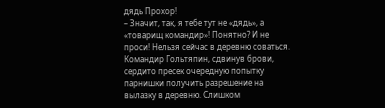дядь Прохор!
– Значит, так, я тебе тут не «дядь», а «товарищ командир»! Понятно? И не проси! Нельзя сейчас в деревню соваться.
Командир Гольтяпин, сдвинув брови, сердито пресек очередную попытку парнишки получить разрешение на вылазку в деревню. Слишком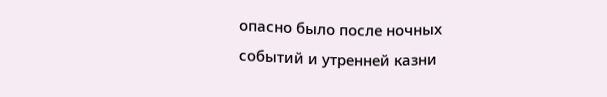опасно было после ночных событий и утренней казни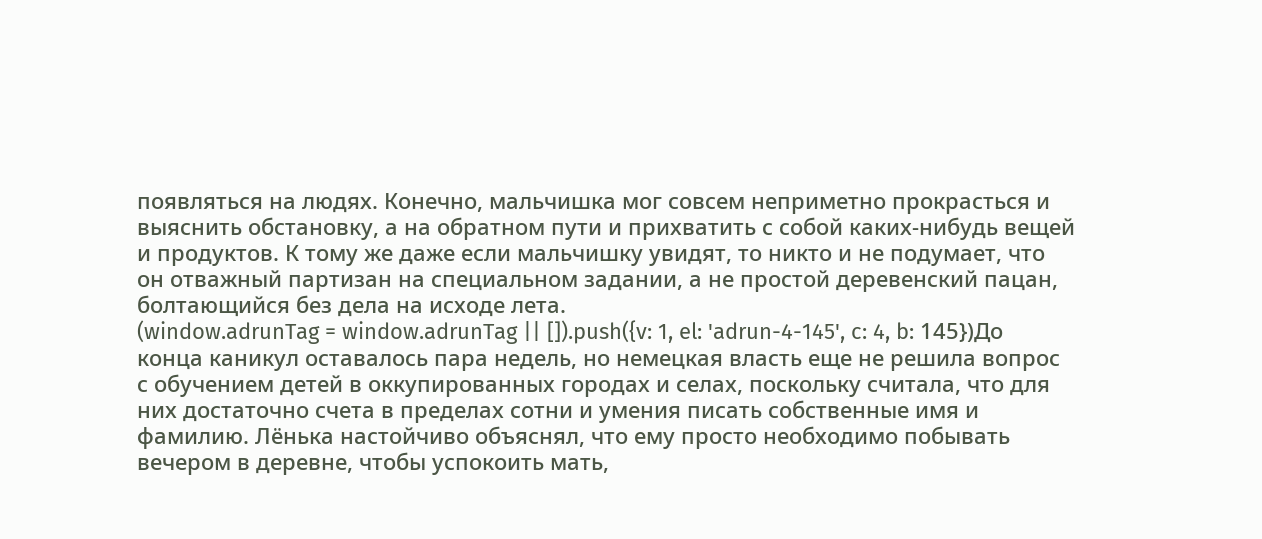появляться на людях. Конечно, мальчишка мог совсем неприметно прокрасться и выяснить обстановку, а на обратном пути и прихватить с собой каких-нибудь вещей и продуктов. К тому же даже если мальчишку увидят, то никто и не подумает, что он отважный партизан на специальном задании, а не простой деревенский пацан, болтающийся без дела на исходе лета.
(window.adrunTag = window.adrunTag || []).push({v: 1, el: 'adrun-4-145', c: 4, b: 145})До конца каникул оставалось пара недель, но немецкая власть еще не решила вопрос с обучением детей в оккупированных городах и селах, поскольку считала, что для них достаточно счета в пределах сотни и умения писать собственные имя и фамилию. Лёнька настойчиво объяснял, что ему просто необходимо побывать вечером в деревне, чтобы успокоить мать,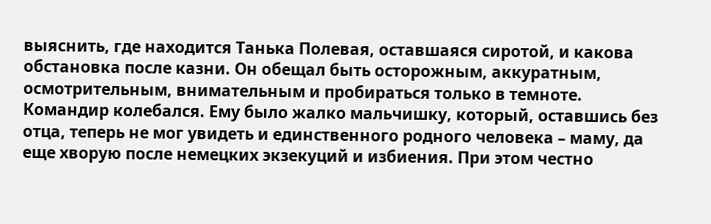выяснить, где находится Танька Полевая, оставшаяся сиротой, и какова обстановка после казни. Он обещал быть осторожным, аккуратным, осмотрительным, внимательным и пробираться только в темноте. Командир колебался. Ему было жалко мальчишку, который, оставшись без отца, теперь не мог увидеть и единственного родного человека – маму, да еще хворую после немецких экзекуций и избиения. При этом честно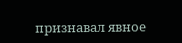признавал явное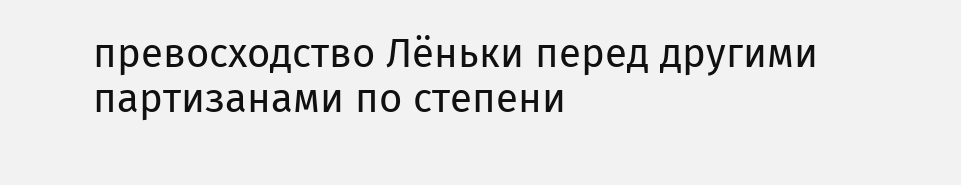превосходство Лёньки перед другими партизанами по степени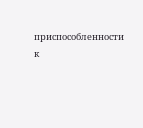приспособленности к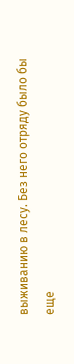выживанию в лесу. Без него отряду было бы еще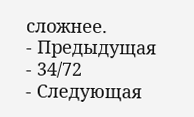сложнее.
- Предыдущая
- 34/72
- Следующая